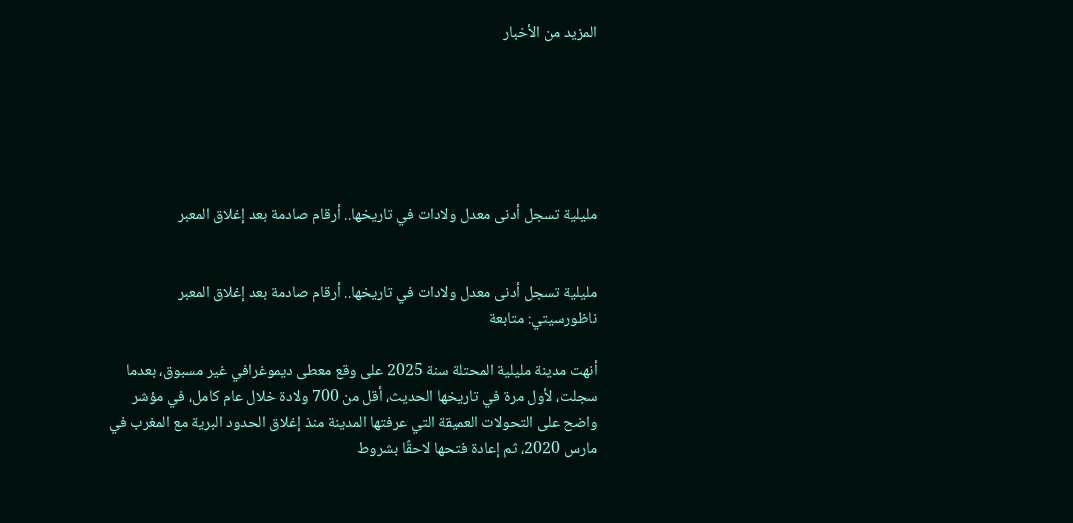المزيد من الأخبار






مليلية تسجل أدنى معدل ولادات في تاريخها.. أرقام صادمة بعد إغلاق المعبر


مليلية تسجل أدنى معدل ولادات في تاريخها.. أرقام صادمة بعد إغلاق المعبر
ناظورسيتي: متابعة

أنهت مدينة مليلية المحتلة سنة 2025 على وقع معطى ديموغرافي غير مسبوق، بعدما سجلت، لأول مرة في تاريخها الحديث، أقل من 700 ولادة خلال عام كامل، في مؤشر واضح على التحولات العميقة التي عرفتها المدينة منذ إغلاق الحدود البرية مع المغرب في مارس 2020، ثم إعادة فتحها لاحقًا بشروط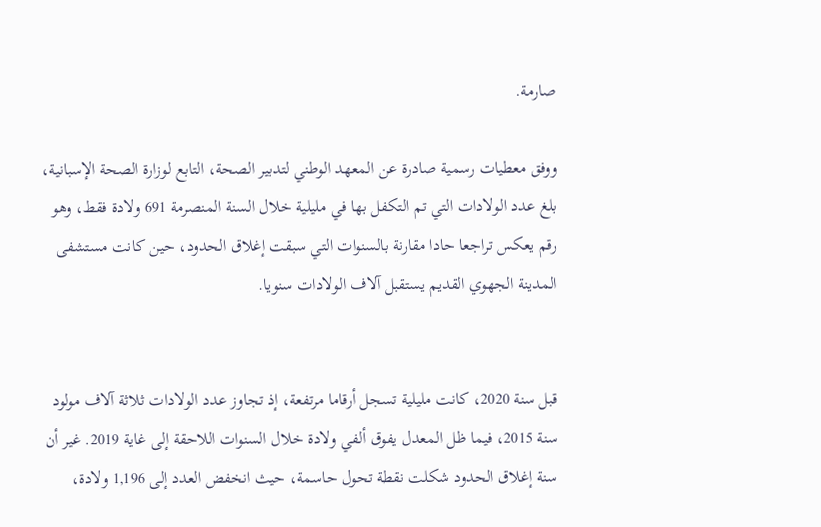صارمة.

ووفق معطيات رسمية صادرة عن المعهد الوطني لتدبير الصحة، التابع لوزارة الصحة الإسبانية، بلغ عدد الولادات التي تم التكفل بها في مليلية خلال السنة المنصرمة 691 ولادة فقط، وهو رقم يعكس تراجعا حادا مقارنة بالسنوات التي سبقت إغلاق الحدود، حين كانت مستشفى المدينة الجهوي القديم يستقبل آلاف الولادات سنويا.


قبل سنة 2020، كانت مليلية تسجل أرقاما مرتفعة، إذ تجاوز عدد الولادات ثلاثة آلاف مولود سنة 2015، فيما ظل المعدل يفوق ألفي ولادة خلال السنوات اللاحقة إلى غاية 2019. غير أن سنة إغلاق الحدود شكلت نقطة تحول حاسمة، حيث انخفض العدد إلى 1,196 ولادة،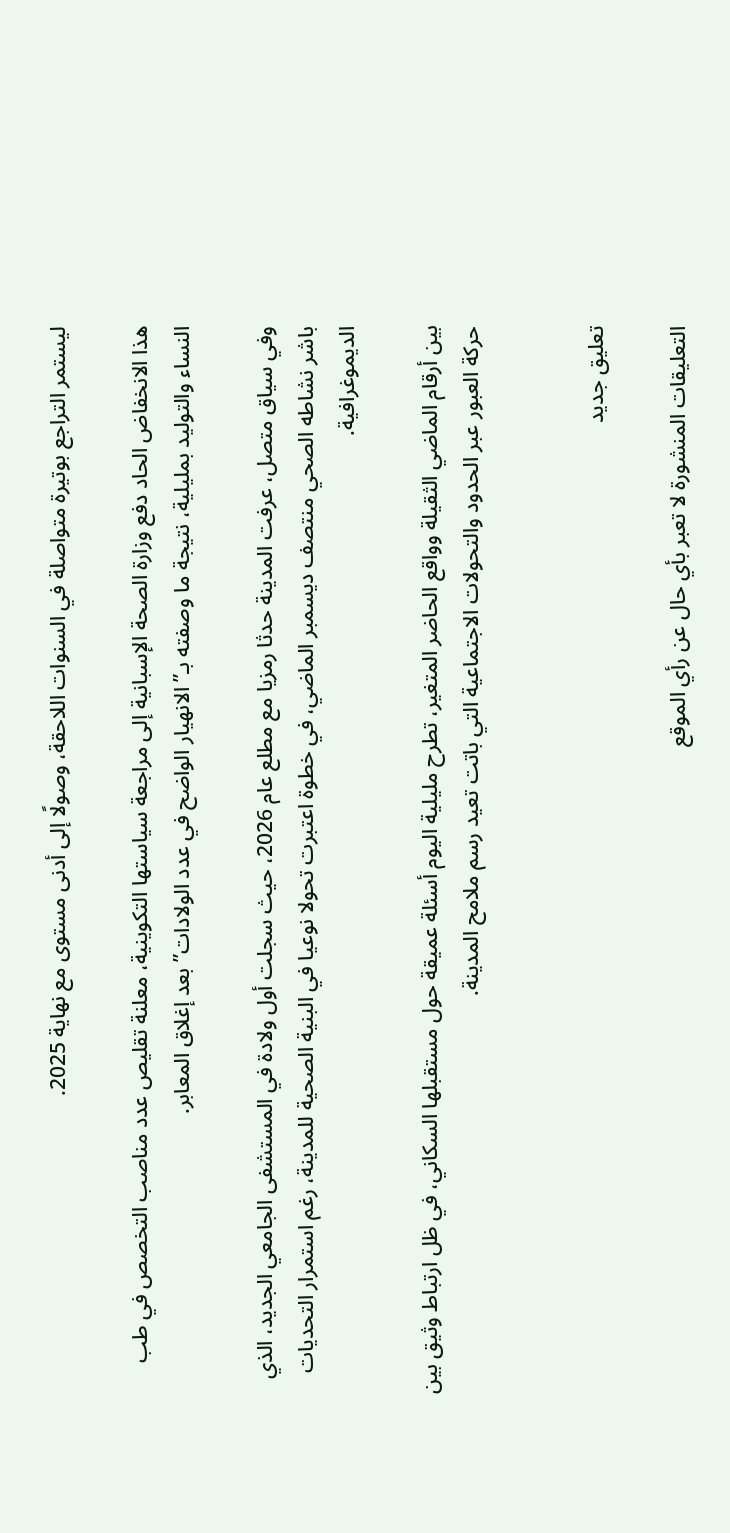ليستمر التراجع بوتيرة متواصلة في السنوات اللاحقة، وصولًا إلى أدنى مستوى مع نهاية 2025.

هذا الانخفاض الحاد دفع وزارة الصحة الإسبانية إلى مراجعة سياستها التكوينية، معلنة تقليص عدد مناصب التخصص في طب النساء والتوليد بمليلية، نتيجة ما وصفته بـ”الانهيار الواضح في عدد الولادات” بعد إغلاق المعابر.

وفي سياق متصل، عرفت المدينة حدثا رمزيا مع مطلع عام 2026، حيث سجلت أول ولادة في المستشفى الجامعي الجديد، الذي باشر نشاطه الصحي منتصف ديسمبر الماضي، في خطوة اعتبرت تحولا نوعيا في البنية الصحية للمدينة، رغم استمرار التحديات الديموغرافية.

بين أرقام الماضي الثقيلة وواقع الحاضر المتغير، تطرح مليلية اليوم أسئلة عميقة حول مستقبلها السكاني، في ظل ارتباط وثيق بين حركة العبور عبر الحدود والتحولات الاجتماعية التي باتت تعيد رسم ملامح المدينة.


تعليق جديد

التعليقات المنشورة لا تعبر بأي حال عن رأي الموقع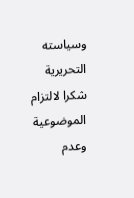وسياسته التحريرية
شكرا لالتزام الموضوعية وعدم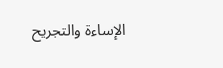الإساءة والتجريح